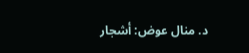د. منال عوض: أشجار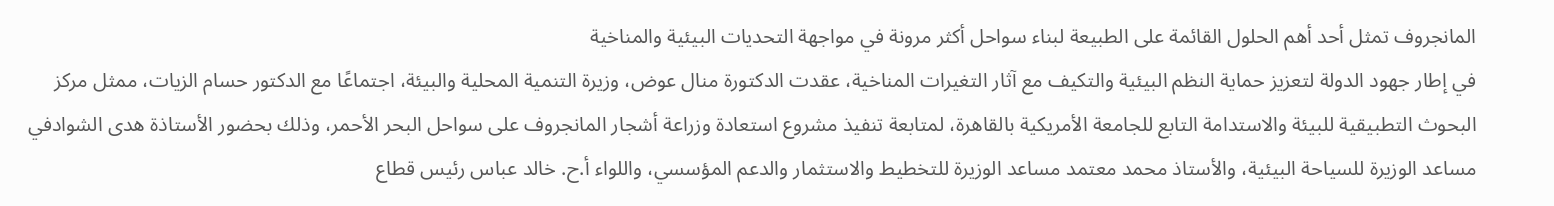المانجروف تمثل أحد أهم الحلول القائمة على الطبيعة لبناء سواحل أكثر مرونة في مواجهة التحديات البيئية والمناخية
في إطار جهود الدولة لتعزيز حماية النظم البيئية والتكيف مع آثار التغيرات المناخية، عقدت الدكتورة منال عوض، وزيرة التنمية المحلية والبيئة، اجتماعًا مع الدكتور حسام الزيات، ممثل مركز البحوث التطبيقية للبيئة والاستدامة التابع للجامعة الأمريكية بالقاهرة، لمتابعة تنفيذ مشروع استعادة وزراعة أشجار المانجروف على سواحل البحر الأحمر، وذلك بحضور الأستاذة هدى الشوادفي مساعد الوزيرة للسياحة البيئية، والأستاذ محمد معتمد مساعد الوزيرة للتخطيط والاستثمار والدعم المؤسسي، واللواء أ.ح. خالد عباس رئيس قطاع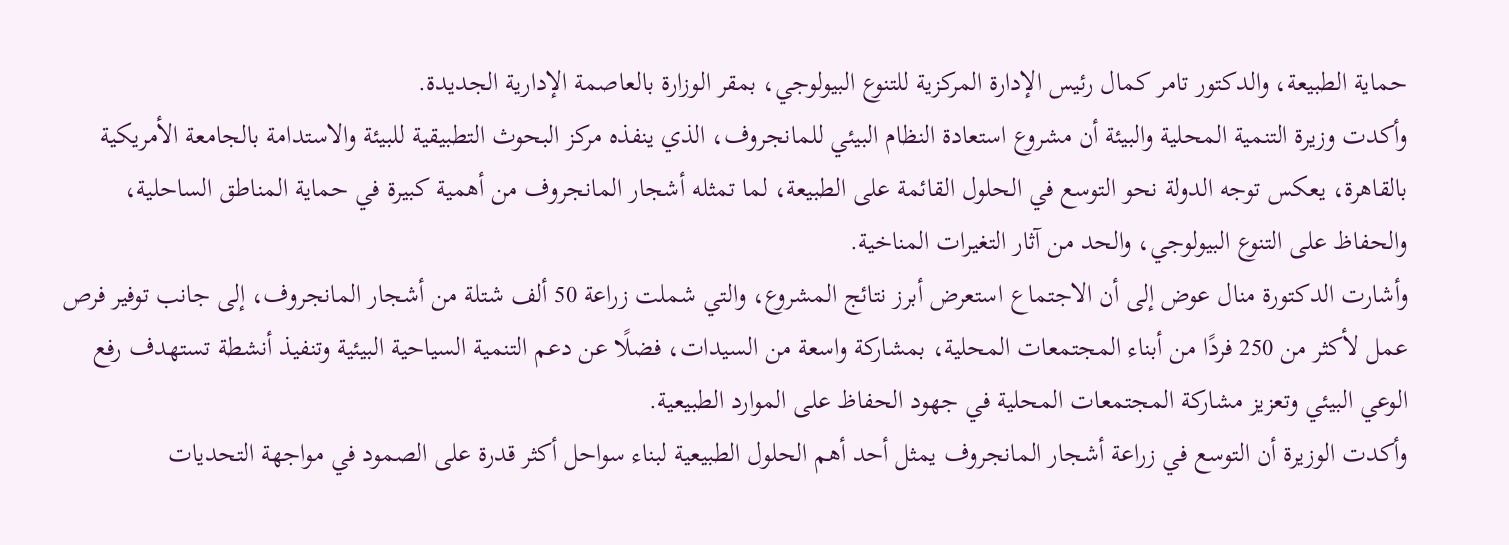حماية الطبيعة، والدكتور تامر كمال رئيس الإدارة المركزية للتنوع البيولوجي، بمقر الوزارة بالعاصمة الإدارية الجديدة.
وأكدت وزيرة التنمية المحلية والبيئة أن مشروع استعادة النظام البيئي للمانجروف، الذي ينفذه مركز البحوث التطبيقية للبيئة والاستدامة بالجامعة الأمريكية بالقاهرة، يعكس توجه الدولة نحو التوسع في الحلول القائمة على الطبيعة، لما تمثله أشجار المانجروف من أهمية كبيرة في حماية المناطق الساحلية، والحفاظ على التنوع البيولوجي، والحد من آثار التغيرات المناخية.
وأشارت الدكتورة منال عوض إلى أن الاجتماع استعرض أبرز نتائج المشروع، والتي شملت زراعة 50 ألف شتلة من أشجار المانجروف، إلى جانب توفير فرص عمل لأكثر من 250 فردًا من أبناء المجتمعات المحلية، بمشاركة واسعة من السيدات، فضلًا عن دعم التنمية السياحية البيئية وتنفيذ أنشطة تستهدف رفع الوعي البيئي وتعزيز مشاركة المجتمعات المحلية في جهود الحفاظ على الموارد الطبيعية.
وأكدت الوزيرة أن التوسع في زراعة أشجار المانجروف يمثل أحد أهم الحلول الطبيعية لبناء سواحل أكثر قدرة على الصمود في مواجهة التحديات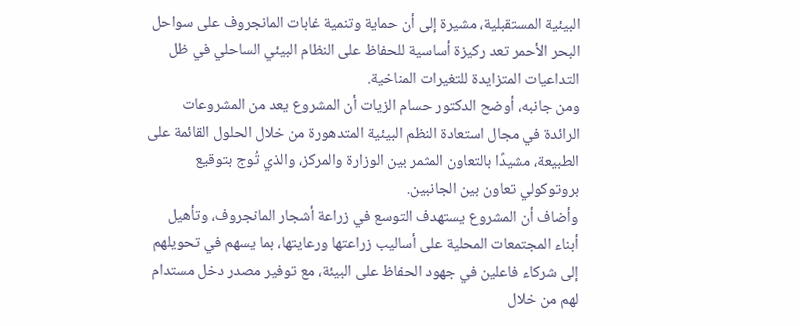البيئية المستقبلية، مشيرة إلى أن حماية وتنمية غابات المانجروف على سواحل البحر الأحمر تعد ركيزة أساسية للحفاظ على النظام البيئي الساحلي في ظل التداعيات المتزايدة للتغيرات المناخية.
ومن جانبه، أوضح الدكتور حسام الزيات أن المشروع يعد من المشروعات الرائدة في مجال استعادة النظم البيئية المتدهورة من خلال الحلول القائمة على الطبيعة، مشيدًا بالتعاون المثمر بين الوزارة والمركز، والذي تُوج بتوقيع بروتوكولي تعاون بين الجانبين.
وأضاف أن المشروع يستهدف التوسع في زراعة أشجار المانجروف، وتأهيل أبناء المجتمعات المحلية على أساليب زراعتها ورعايتها، بما يسهم في تحويلهم إلى شركاء فاعلين في جهود الحفاظ على البيئة، مع توفير مصدر دخل مستدام لهم من خلال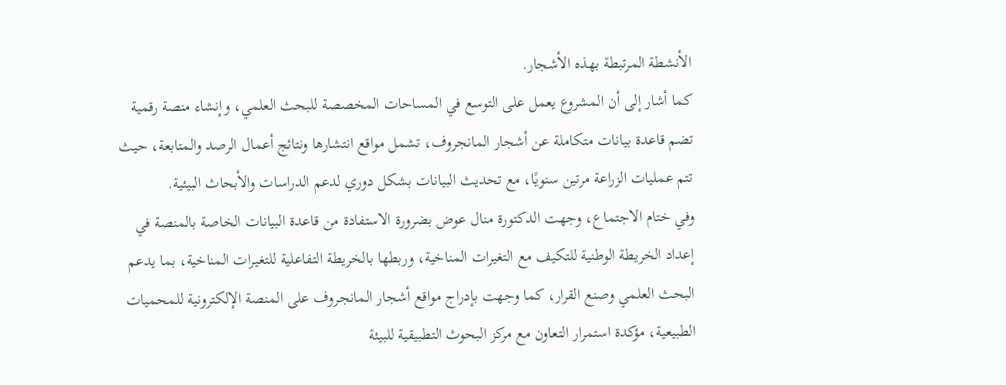الأنشطة المرتبطة بهذه الأشجار.
كما أشار إلى أن المشروع يعمل على التوسع في المساحات المخصصة للبحث العلمي، وإنشاء منصة رقمية تضم قاعدة بيانات متكاملة عن أشجار المانجروف، تشمل مواقع انتشارها ونتائج أعمال الرصد والمتابعة، حيث تتم عمليات الزراعة مرتين سنويًا، مع تحديث البيانات بشكل دوري لدعم الدراسات والأبحاث البيئية.
وفي ختام الاجتماع، وجهت الدكتورة منال عوض بضرورة الاستفادة من قاعدة البيانات الخاصة بالمنصة في إعداد الخريطة الوطنية للتكيف مع التغيرات المناخية، وربطها بالخريطة التفاعلية للتغيرات المناخية، بما يدعم البحث العلمي وصنع القرار، كما وجهت بإدراج مواقع أشجار المانجروف على المنصة الإلكترونية للمحميات الطبيعية، مؤكدة استمرار التعاون مع مركز البحوث التطبيقية للبيئة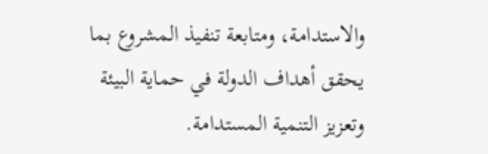والاستدامة، ومتابعة تنفيذ المشروع بما يحقق أهداف الدولة في حماية البيئة وتعزيز التنمية المستدامة.